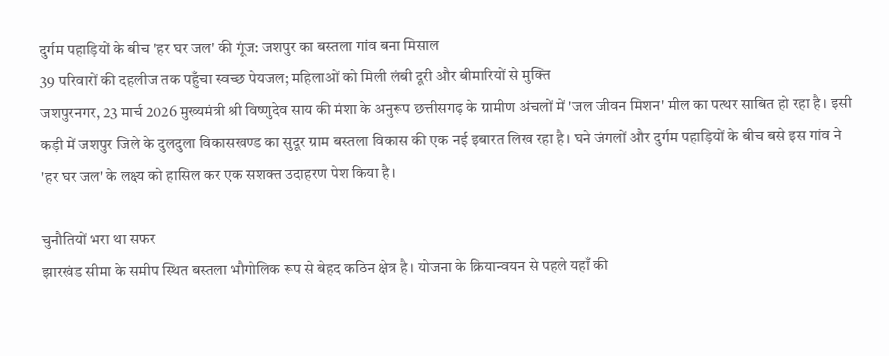दुर्गम पहाड़ियों के बीच 'हर घर जल' की गूंज: जशपुर का बस्तला गांव बना मिसाल
39 परिवारों की दहलीज तक पहुँचा स्वच्छ पेयजल; महिलाओं को मिली लंबी दूरी और बीमारियों से मुक्ति
जशपुरनगर, 23 मार्च 2026 मुख्यमंत्री श्री विष्णुदेव साय की मंशा के अनुरूप छत्तीसगढ़ के ग्रामीण अंचलों में 'जल जीवन मिशन' मील का पत्थर साबित हो रहा है। इसी कड़ी में जशपुर जिले के दुलदुला विकासखण्ड का सुदूर ग्राम बस्तला विकास की एक नई इबारत लिख रहा है। घने जंगलों और दुर्गम पहाड़ियों के बीच बसे इस गांव ने 'हर घर जल' के लक्ष्य को हासिल कर एक सशक्त उदाहरण पेश किया है।

चुनौतियों भरा था सफर
झारखंड सीमा के समीप स्थित बस्तला भौगोलिक रूप से बेहद कठिन क्षेत्र है। योजना के क्रियान्वयन से पहले यहाँ की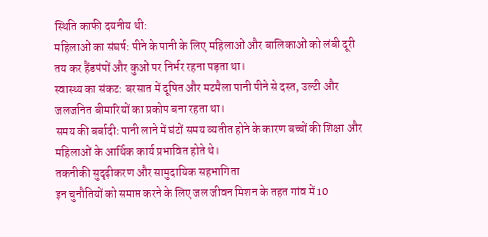स्थिति काफी दयनीय थी:
महिलाओं का संघर्ष: पीने के पानी के लिए महिलाओं और बालिकाओं को लंबी दूरी तय कर हैंडपंपों और कुओं पर निर्भर रहना पड़ता था।
स्वास्थ्य का संकट: बरसात में दूषित और मटमैला पानी पीने से दस्त, उल्टी और जलजनित बीमारियों का प्रकोप बना रहता था।
समय की बर्बादी: पानी लाने में घंटों समय व्यतीत होने के कारण बच्चों की शिक्षा और महिलाओं के आर्थिक कार्य प्रभावित होते थे।
तकनीकी सुदृढ़ीकरण और सामुदायिक सहभागिता
इन चुनौतियों को समाप्त करने के लिए जल जीवन मिशन के तहत गांव में 10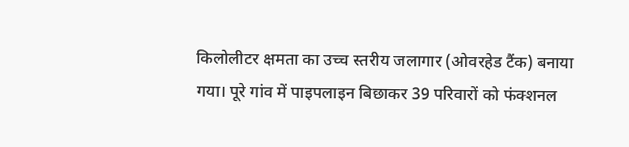किलोलीटर क्षमता का उच्च स्तरीय जलागार (ओवरहेड टैंक) बनाया गया। पूरे गांव में पाइपलाइन बिछाकर 39 परिवारों को फंक्शनल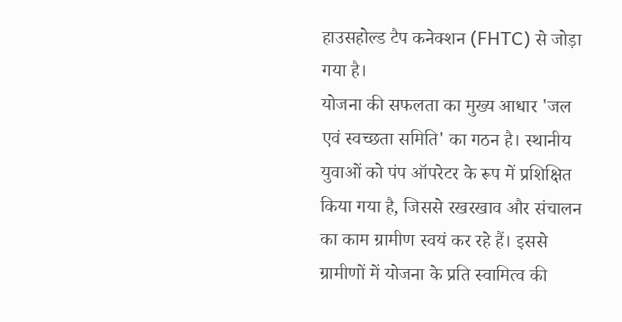हाउसहोल्ड टैप कनेक्शन (FHTC) से जोड़ा गया है।
योजना की सफलता का मुख्य आधार 'जल एवं स्वच्छता समिति' का गठन है। स्थानीय युवाओं को पंप ऑपरेटर के रूप में प्रशिक्षित किया गया है, जिससे रखरखाव और संचालन का काम ग्रामीण स्वयं कर रहे हैं। इससे ग्रामीणों में योजना के प्रति स्वामित्व की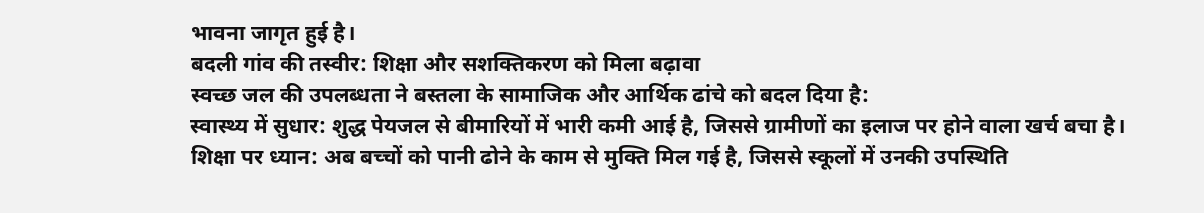भावना जागृत हुई है।
बदली गांव की तस्वीर: शिक्षा और सशक्तिकरण को मिला बढ़ावा
स्वच्छ जल की उपलब्धता ने बस्तला के सामाजिक और आर्थिक ढांचे को बदल दिया है:
स्वास्थ्य में सुधार: शुद्ध पेयजल से बीमारियों में भारी कमी आई है, जिससे ग्रामीणों का इलाज पर होने वाला खर्च बचा है।
शिक्षा पर ध्यान: अब बच्चों को पानी ढोने के काम से मुक्ति मिल गई है, जिससे स्कूलों में उनकी उपस्थिति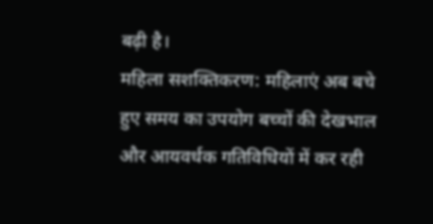बढ़ी है।
महिला सशक्तिकरण: महिलाएं अब बचे हुए समय का उपयोग बच्चों की देखभाल और आयवर्धक गतिविधियों में कर रही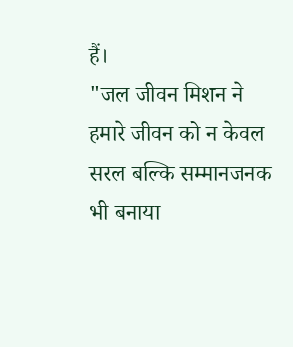हैं।
"जल जीवन मिशन ने हमारे जीवन को न केवल सरल बल्कि सम्मानजनक भी बनाया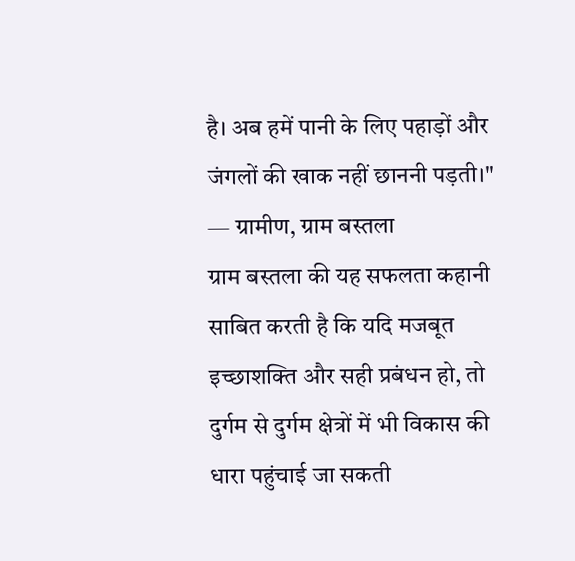है। अब हमें पानी के लिए पहाड़ों और जंगलों की खाक नहीं छाननी पड़ती।"
— ग्रामीण, ग्राम बस्तला
ग्राम बस्तला की यह सफलता कहानी साबित करती है कि यदि मजबूत इच्छाशक्ति और सही प्रबंधन हो, तो दुर्गम से दुर्गम क्षेत्रों में भी विकास की धारा पहुंचाई जा सकती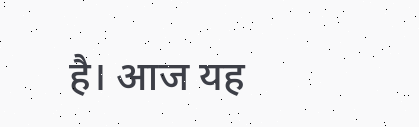है। आज यह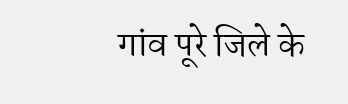गांव पूरे जिले के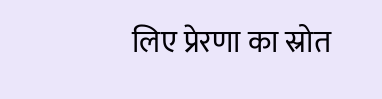लिए प्रेरणा का स्रोत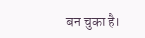बन चुका है।